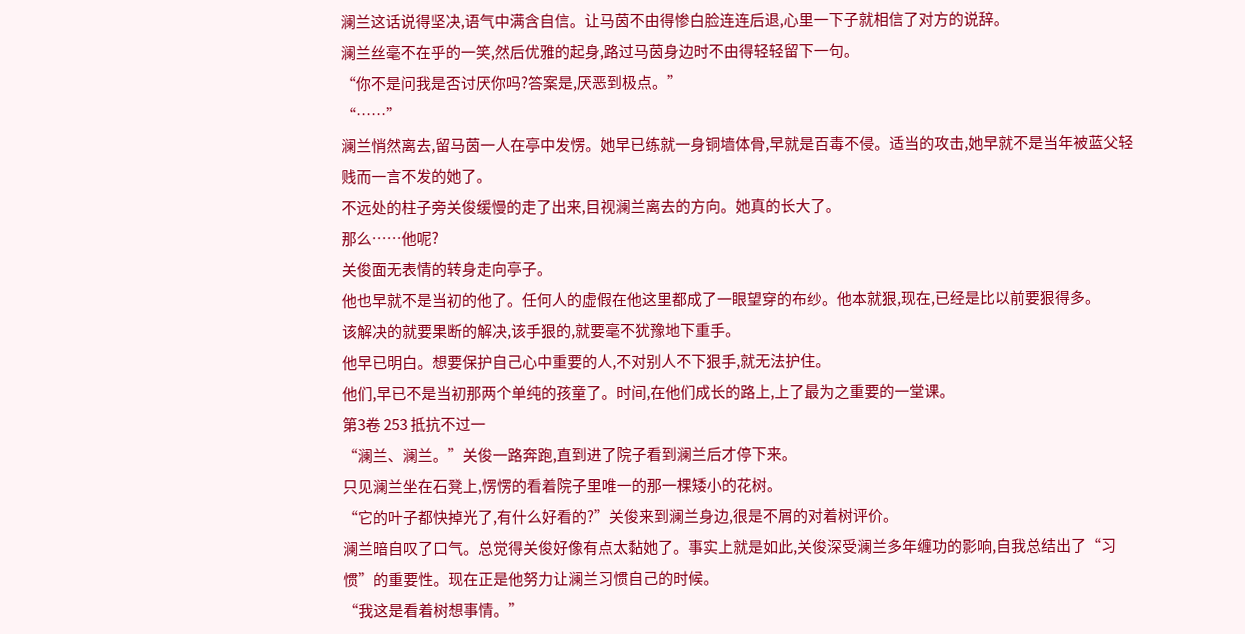澜兰这话说得坚决,语气中满含自信。让马茵不由得惨白脸连连后退,心里一下子就相信了对方的说辞。
澜兰丝毫不在乎的一笑,然后优雅的起身,路过马茵身边时不由得轻轻留下一句。
“你不是问我是否讨厌你吗?答案是,厌恶到极点。”
“……”
澜兰悄然离去,留马茵一人在亭中发愣。她早已练就一身铜墙体骨,早就是百毒不侵。适当的攻击,她早就不是当年被蓝父轻贱而一言不发的她了。
不远处的柱子旁关俊缓慢的走了出来,目视澜兰离去的方向。她真的长大了。
那么……他呢?
关俊面无表情的转身走向亭子。
他也早就不是当初的他了。任何人的虚假在他这里都成了一眼望穿的布纱。他本就狠,现在,已经是比以前要狠得多。
该解决的就要果断的解决,该手狠的,就要毫不犹豫地下重手。
他早已明白。想要保护自己心中重要的人,不对别人不下狠手,就无法护住。
他们,早已不是当初那两个单纯的孩童了。时间,在他们成长的路上,上了最为之重要的一堂课。
第3卷 253 抵抗不过一
“澜兰、澜兰。”关俊一路奔跑,直到进了院子看到澜兰后才停下来。
只见澜兰坐在石凳上,愣愣的看着院子里唯一的那一棵矮小的花树。
“它的叶子都快掉光了,有什么好看的?”关俊来到澜兰身边,很是不屑的对着树评价。
澜兰暗自叹了口气。总觉得关俊好像有点太黏她了。事实上就是如此,关俊深受澜兰多年缠功的影响,自我总结出了“习惯”的重要性。现在正是他努力让澜兰习惯自己的时候。
“我这是看着树想事情。”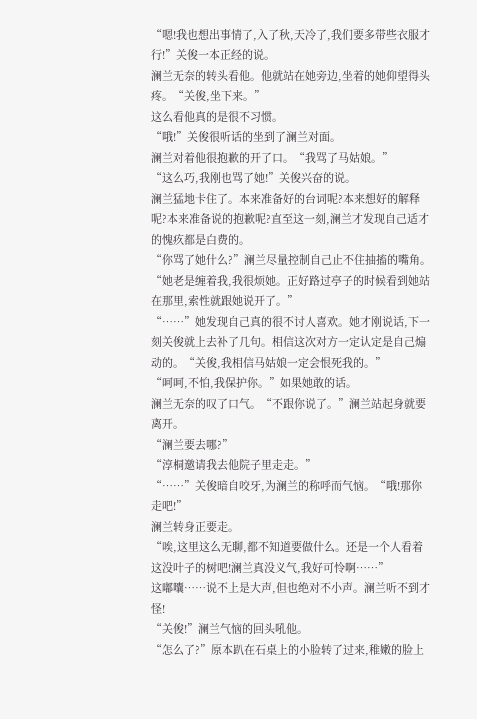“嗯!我也想出事情了,入了秋,天冷了,我们要多带些衣服才行!”关俊一本正经的说。
澜兰无奈的转头看他。他就站在她旁边,坐着的她仰望得头疼。“关俊,坐下来。”
这么看他真的是很不习惯。
“哦!”关俊很听话的坐到了澜兰对面。
澜兰对着他很抱歉的开了口。“我骂了马姑娘。”
“这么巧,我刚也骂了她!”关俊兴奋的说。
澜兰猛地卡住了。本来准备好的台词呢?本来想好的解释呢?本来准备说的抱歉呢?直至这一刻,澜兰才发现自己适才的愧疚都是白费的。
“你骂了她什么?”澜兰尽量控制自己止不住抽搐的嘴角。
“她老是缠着我,我很烦她。正好路过亭子的时候看到她站在那里,索性就跟她说开了。”
“……”她发现自己真的很不讨人喜欢。她才刚说话,下一刻关俊就上去补了几句。相信这次对方一定认定是自己煽动的。“关俊,我相信马姑娘一定会恨死我的。”
“呵呵,不怕,我保护你。”如果她敢的话。
澜兰无奈的叹了口气。“不跟你说了。”澜兰站起身就要离开。
“澜兰要去哪?”
“淳桐邀请我去他院子里走走。”
“……”关俊暗自咬牙,为澜兰的称呼而气恼。“哦!那你走吧!”
澜兰转身正要走。
“唉,这里这么无聊,都不知道要做什么。还是一个人看着这没叶子的树吧!澜兰真没义气,我好可怜啊……”
这嘟囔……说不上是大声,但也绝对不小声。澜兰听不到才怪!
“关俊!”澜兰气恼的回头吼他。
“怎么了?”原本趴在石桌上的小脸转了过来,稚嫩的脸上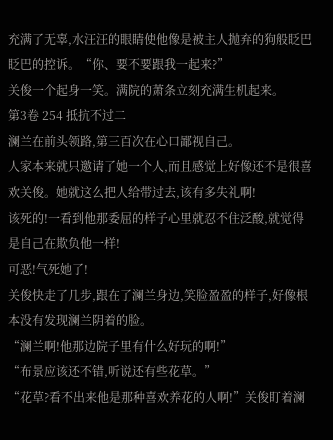充满了无辜,水汪汪的眼睛使他像是被主人抛弃的狗般眨巴眨巴的控诉。“你、要不要跟我一起来?”
关俊一个起身一笑。满院的萧条立刻充满生机起来。
第3卷 254 抵抗不过二
澜兰在前头领路,第三百次在心口鄙视自己。
人家本来就只邀请了她一个人,而且感觉上好像还不是很喜欢关俊。她就这么把人给带过去,该有多失礼啊!
该死的!一看到他那委屈的样子心里就忍不住泛酸,就觉得是自己在欺负他一样!
可恶!气死她了!
关俊快走了几步,跟在了澜兰身边,笑脸盈盈的样子,好像根本没有发现澜兰阴着的脸。
“澜兰啊!他那边院子里有什么好玩的啊!”
“布景应该还不错,听说还有些花草。”
“花草?看不出来他是那种喜欢养花的人啊!”关俊盯着澜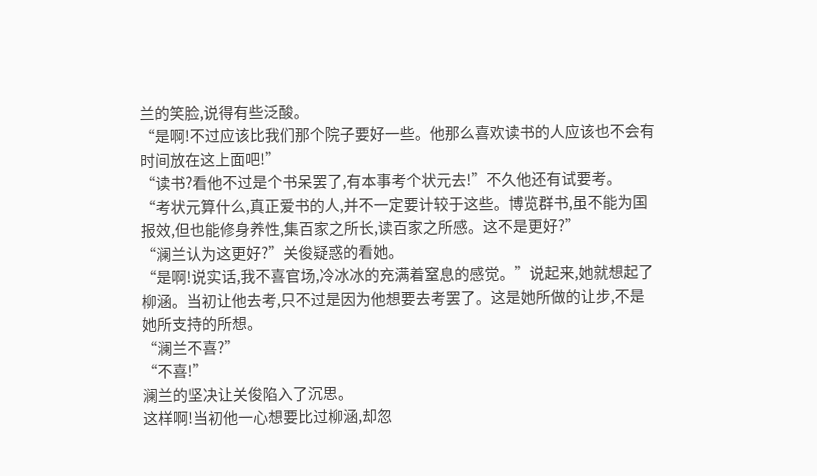兰的笑脸,说得有些泛酸。
“是啊!不过应该比我们那个院子要好一些。他那么喜欢读书的人应该也不会有时间放在这上面吧!”
“读书?看他不过是个书呆罢了,有本事考个状元去!”不久他还有试要考。
“考状元算什么,真正爱书的人,并不一定要计较于这些。博览群书,虽不能为国报效,但也能修身养性,集百家之所长,读百家之所感。这不是更好?”
“澜兰认为这更好?”关俊疑惑的看她。
“是啊!说实话,我不喜官场,冷冰冰的充满着窒息的感觉。”说起来,她就想起了柳涵。当初让他去考,只不过是因为他想要去考罢了。这是她所做的让步,不是她所支持的所想。
“澜兰不喜?”
“不喜!”
澜兰的坚决让关俊陷入了沉思。
这样啊!当初他一心想要比过柳涵,却忽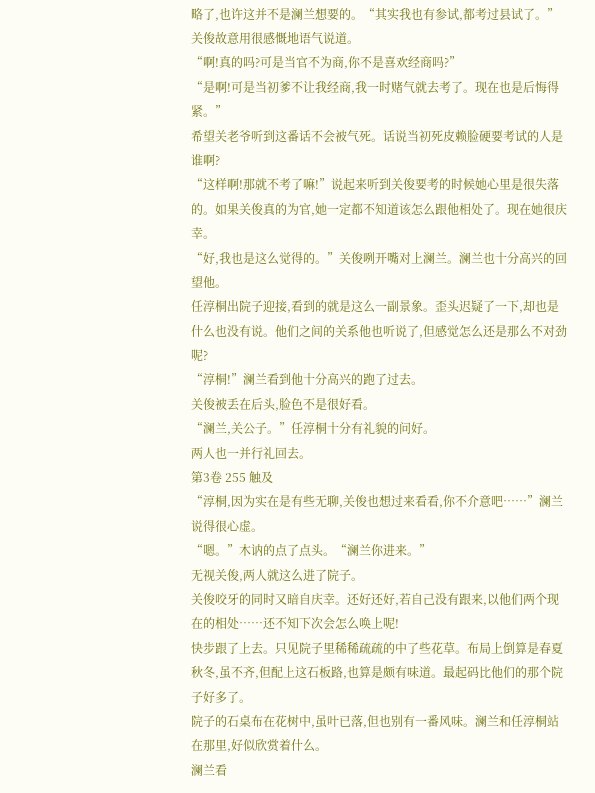略了,也许这并不是澜兰想要的。“其实我也有参试,都考过县试了。”
关俊故意用很感慨地语气说道。
“啊!真的吗?可是当官不为商,你不是喜欢经商吗?”
“是啊!可是当初爹不让我经商,我一时赌气就去考了。现在也是后悔得紧。”
希望关老爷听到这番话不会被气死。话说当初死皮赖脸硬要考试的人是谁啊?
“这样啊!那就不考了嘛!”说起来听到关俊要考的时候她心里是很失落的。如果关俊真的为官,她一定都不知道该怎么跟他相处了。现在她很庆幸。
“好,我也是这么觉得的。”关俊咧开嘴对上澜兰。澜兰也十分高兴的回望他。
任淳桐出院子迎接,看到的就是这么一副景象。歪头迟疑了一下,却也是什么也没有说。他们之间的关系他也听说了,但感觉怎么还是那么不对劲呢?
“淳桐!”澜兰看到他十分高兴的跑了过去。
关俊被丢在后头,脸色不是很好看。
“澜兰,关公子。”任淳桐十分有礼貌的问好。
两人也一并行礼回去。
第3卷 255 触及
“淳桐,因为实在是有些无聊,关俊也想过来看看,你不介意吧……”澜兰说得很心虚。
“嗯。”木讷的点了点头。“澜兰你进来。”
无视关俊,两人就这么进了院子。
关俊咬牙的同时又暗自庆幸。还好还好,若自己没有跟来,以他们两个现在的相处……还不知下次会怎么唤上呢!
快步跟了上去。只见院子里稀稀疏疏的中了些花草。布局上倒算是春夏秋冬,虽不齐,但配上这石板路,也算是颇有味道。最起码比他们的那个院子好多了。
院子的石桌布在花树中,虽叶已落,但也别有一番风味。澜兰和任淳桐站在那里,好似欣赏着什么。
澜兰看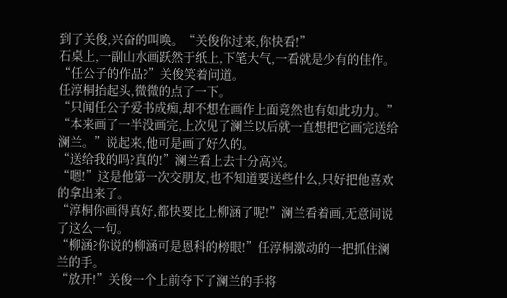到了关俊,兴奋的叫唤。“关俊你过来,你快看!”
石桌上,一副山水画跃然于纸上,下笔大气,一看就是少有的佳作。
“任公子的作品?”关俊笑着问道。
任淳桐抬起头,微微的点了一下。
“只闻任公子爱书成痴,却不想在画作上面竟然也有如此功力。”
“本来画了一半没画完,上次见了澜兰以后就一直想把它画完送给澜兰。”说起来,他可是画了好久的。
“送给我的吗?真的!”澜兰看上去十分高兴。
“嗯!”这是他第一次交朋友,也不知道要送些什么,只好把他喜欢的拿出来了。
“淳桐你画得真好,都快要比上柳涵了呢!”澜兰看着画,无意间说了这么一句。
“柳涵?你说的柳涵可是恩科的榜眼!”任淳桐激动的一把抓住澜兰的手。
“放开!”关俊一个上前夺下了澜兰的手将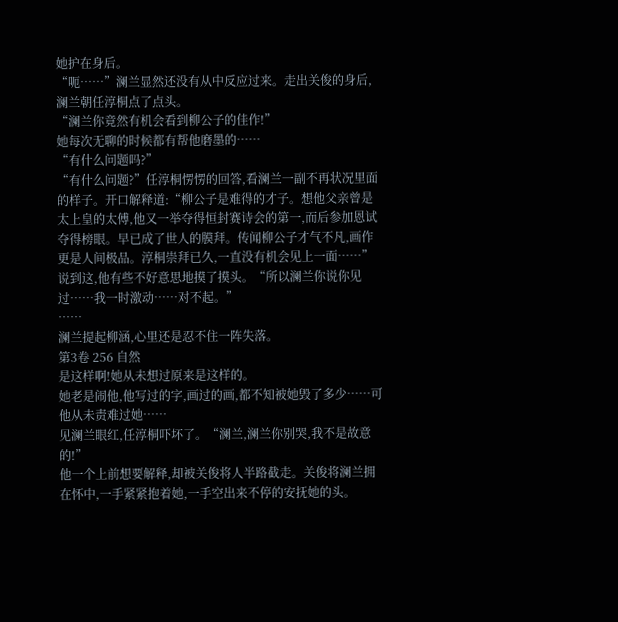她护在身后。
“呃……”澜兰显然还没有从中反应过来。走出关俊的身后,澜兰朝任淳桐点了点头。
“澜兰你竟然有机会看到柳公子的佳作!”
她每次无聊的时候都有帮他磨墨的……
“有什么问题吗?”
“有什么问题?”任淳桐愣愣的回答,看澜兰一副不再状况里面的样子。开口解释道:“柳公子是难得的才子。想他父亲曾是太上皇的太傅,他又一举夺得恒封赛诗会的第一,而后参加恩试夺得榜眼。早已成了世人的膜拜。传闻柳公子才气不凡,画作更是人间极品。淳桐崇拜已久,一直没有机会见上一面……”说到这,他有些不好意思地摸了摸头。“所以澜兰你说你见过……我一时激动……对不起。”
……
澜兰提起柳涵,心里还是忍不住一阵失落。
第3卷 256 自然
是这样啊!她从未想过原来是这样的。
她老是闹他,他写过的字,画过的画,都不知被她毁了多少……可他从未责难过她……
见澜兰眼红,任淳桐吓坏了。“澜兰,澜兰你别哭,我不是故意的!”
他一个上前想要解释,却被关俊将人半路截走。关俊将澜兰拥在怀中,一手紧紧抱着她,一手空出来不停的安抚她的头。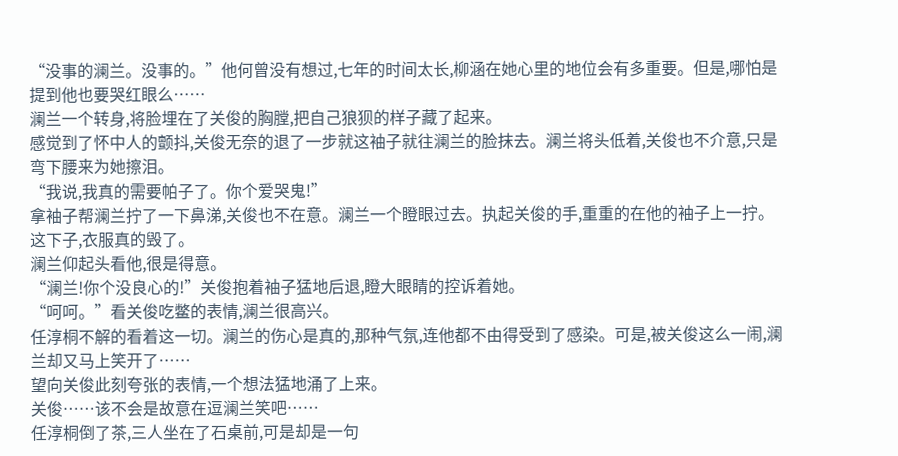“没事的澜兰。没事的。”他何曾没有想过,七年的时间太长,柳涵在她心里的地位会有多重要。但是,哪怕是提到他也要哭红眼么……
澜兰一个转身,将脸埋在了关俊的胸膛,把自己狼狈的样子藏了起来。
感觉到了怀中人的颤抖,关俊无奈的退了一步就这袖子就往澜兰的脸抹去。澜兰将头低着,关俊也不介意,只是弯下腰来为她擦泪。
“我说,我真的需要帕子了。你个爱哭鬼!”
拿袖子帮澜兰拧了一下鼻涕,关俊也不在意。澜兰一个瞪眼过去。执起关俊的手,重重的在他的袖子上一拧。
这下子,衣服真的毁了。
澜兰仰起头看他,很是得意。
“澜兰!你个没良心的!”关俊抱着袖子猛地后退,瞪大眼睛的控诉着她。
“呵呵。”看关俊吃鳖的表情,澜兰很高兴。
任淳桐不解的看着这一切。澜兰的伤心是真的,那种气氛,连他都不由得受到了感染。可是,被关俊这么一闹,澜兰却又马上笑开了……
望向关俊此刻夸张的表情,一个想法猛地涌了上来。
关俊……该不会是故意在逗澜兰笑吧……
任淳桐倒了茶,三人坐在了石桌前,可是却是一句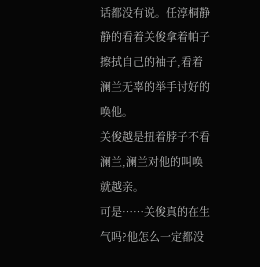话都没有说。任淳桐静静的看着关俊拿着帕子擦拭自己的袖子,看着澜兰无辜的举手讨好的唤他。
关俊越是扭着脖子不看澜兰,澜兰对他的叫唤就越亲。
可是……关俊真的在生气吗?他怎么一定都没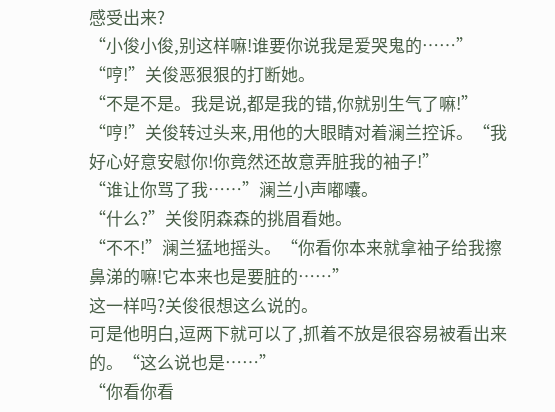感受出来?
“小俊小俊,别这样嘛!谁要你说我是爱哭鬼的……”
“哼!”关俊恶狠狠的打断她。
“不是不是。我是说,都是我的错,你就别生气了嘛!”
“哼!”关俊转过头来,用他的大眼睛对着澜兰控诉。“我好心好意安慰你!你竟然还故意弄脏我的袖子!”
“谁让你骂了我……”澜兰小声嘟囔。
“什么?”关俊阴森森的挑眉看她。
“不不!”澜兰猛地摇头。“你看你本来就拿袖子给我擦鼻涕的嘛!它本来也是要脏的……”
这一样吗?关俊很想这么说的。
可是他明白,逗两下就可以了,抓着不放是很容易被看出来的。“这么说也是……”
“你看你看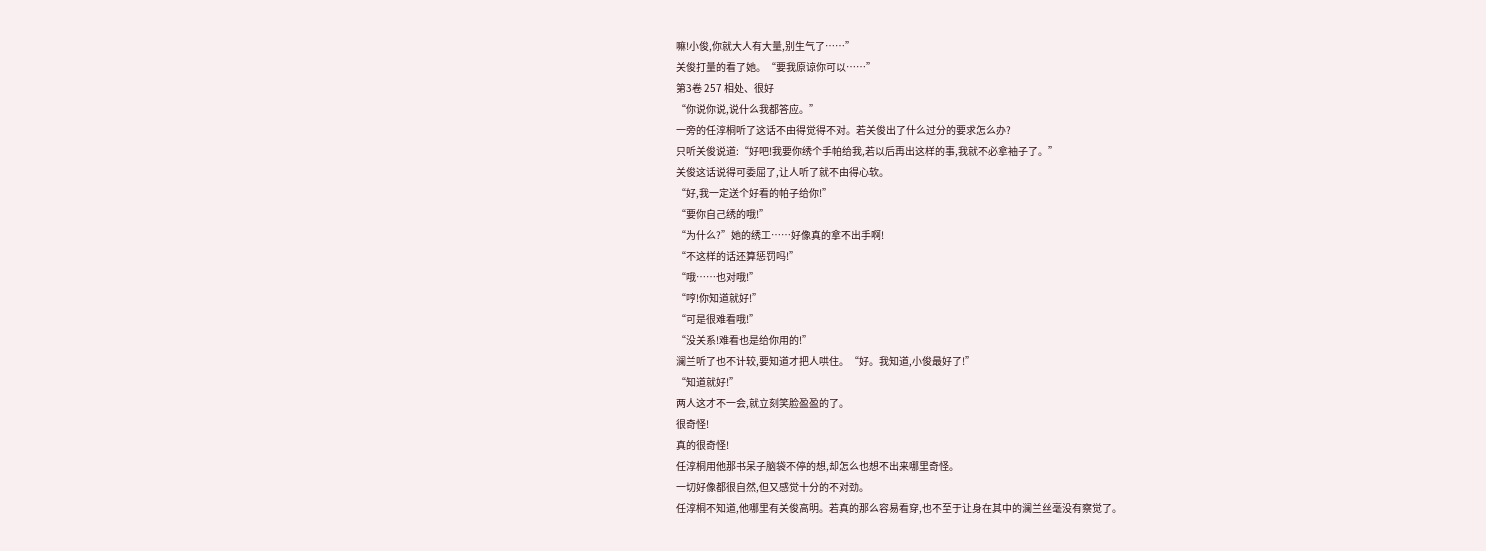嘛!小俊,你就大人有大量,别生气了……”
关俊打量的看了她。“要我原谅你可以……”
第3卷 257 相处、很好
“你说你说,说什么我都答应。”
一旁的任淳桐听了这话不由得觉得不对。若关俊出了什么过分的要求怎么办?
只听关俊说道:“好吧!我要你绣个手帕给我,若以后再出这样的事,我就不必拿袖子了。”
关俊这话说得可委屈了,让人听了就不由得心软。
“好,我一定送个好看的帕子给你!”
“要你自己绣的哦!”
“为什么?”她的绣工……好像真的拿不出手啊!
“不这样的话还算惩罚吗!”
“哦……也对哦!”
“哼!你知道就好!”
“可是很难看哦!”
“没关系!难看也是给你用的!”
澜兰听了也不计较,要知道才把人哄住。“好。我知道,小俊最好了!”
“知道就好!”
两人这才不一会,就立刻笑脸盈盈的了。
很奇怪!
真的很奇怪!
任淳桐用他那书呆子脑袋不停的想,却怎么也想不出来哪里奇怪。
一切好像都很自然,但又感觉十分的不对劲。
任淳桐不知道,他哪里有关俊高明。若真的那么容易看穿,也不至于让身在其中的澜兰丝毫没有察觉了。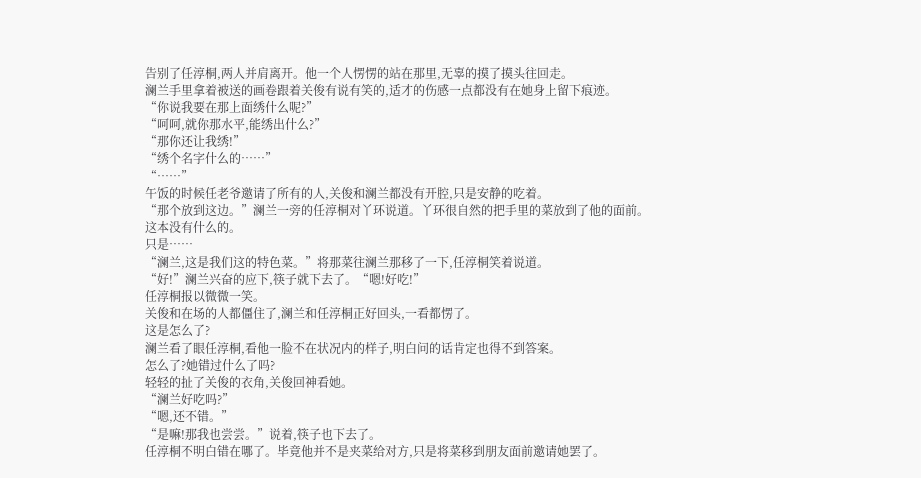告别了任淳桐,两人并肩离开。他一个人愣愣的站在那里,无辜的摸了摸头往回走。
澜兰手里拿着被送的画卷跟着关俊有说有笑的,适才的伤感一点都没有在她身上留下痕迹。
“你说我要在那上面绣什么呢?”
“呵呵,就你那水平,能绣出什么?”
“那你还让我绣!”
“绣个名字什么的……”
“……”
午饭的时候任老爷邀请了所有的人,关俊和澜兰都没有开腔,只是安静的吃着。
“那个放到这边。”澜兰一旁的任淳桐对丫环说道。丫环很自然的把手里的菜放到了他的面前。
这本没有什么的。
只是……
“澜兰,这是我们这的特色菜。”将那菜往澜兰那移了一下,任淳桐笑着说道。
“好!”澜兰兴奋的应下,筷子就下去了。“嗯!好吃!”
任淳桐报以微微一笑。
关俊和在场的人都僵住了,澜兰和任淳桐正好回头,一看都愣了。
这是怎么了?
澜兰看了眼任淳桐,看他一脸不在状况内的样子,明白问的话肯定也得不到答案。
怎么了?她错过什么了吗?
轻轻的扯了关俊的衣角,关俊回神看她。
“澜兰好吃吗?”
“嗯,还不错。”
“是嘛!那我也尝尝。”说着,筷子也下去了。
任淳桐不明白错在哪了。毕竟他并不是夹菜给对方,只是将菜移到朋友面前邀请她罢了。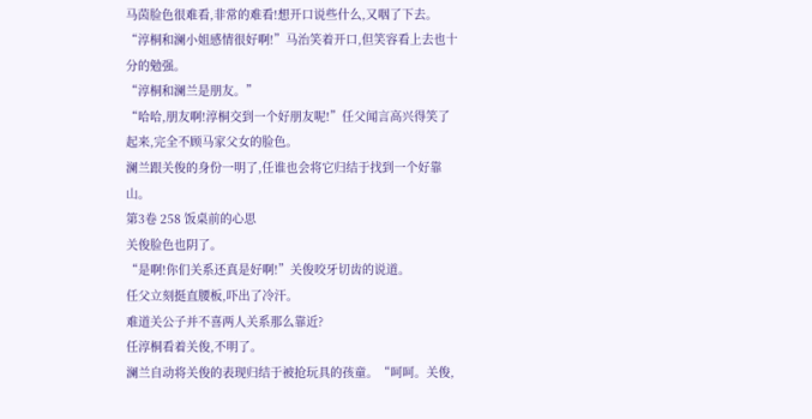马茵脸色很难看,非常的难看!想开口说些什么,又咽了下去。
“淳桐和澜小姐感情很好啊!”马治笑着开口,但笑容看上去也十分的勉强。
“淳桐和澜兰是朋友。”
“哈哈,朋友啊!淳桐交到一个好朋友呢!”任父闻言高兴得笑了起来,完全不顾马家父女的脸色。
澜兰跟关俊的身份一明了,任谁也会将它归结于找到一个好靠山。
第3卷 258 饭桌前的心思
关俊脸色也阴了。
“是啊!你们关系还真是好啊!”关俊咬牙切齿的说道。
任父立刻挺直腰板,吓出了冷汗。
难道关公子并不喜两人关系那么靠近?
任淳桐看着关俊,不明了。
澜兰自动将关俊的表现归结于被抢玩具的孩童。“呵呵。关俊,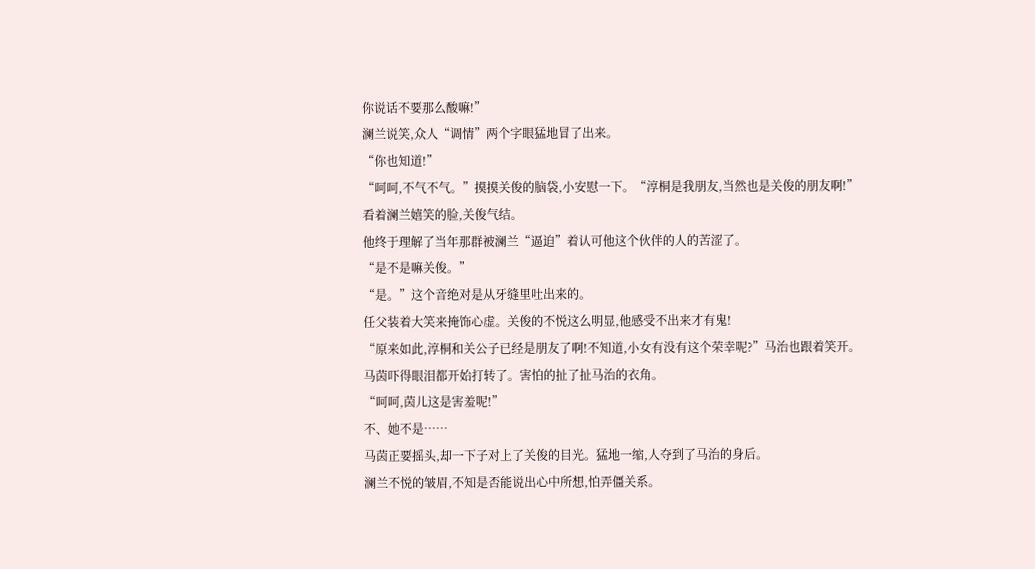你说话不要那么酸嘛!”
澜兰说笑,众人“调情”两个字眼猛地冒了出来。
“你也知道!”
“呵呵,不气不气。”摸摸关俊的脑袋,小安慰一下。“淳桐是我朋友,当然也是关俊的朋友啊!”
看着澜兰嬉笑的脸,关俊气结。
他终于理解了当年那群被澜兰“逼迫”着认可他这个伙伴的人的苦涩了。
“是不是嘛关俊。”
“是。”这个音绝对是从牙缝里吐出来的。
任父装着大笑来掩饰心虚。关俊的不悦这么明显,他感受不出来才有鬼!
“原来如此,淳桐和关公子已经是朋友了啊!不知道,小女有没有这个荣幸呢?”马治也跟着笑开。
马茵吓得眼泪都开始打转了。害怕的扯了扯马治的衣角。
“呵呵,茵儿这是害羞呢!”
不、她不是……
马茵正要摇头,却一下子对上了关俊的目光。猛地一缩,人夺到了马治的身后。
澜兰不悦的皱眉,不知是否能说出心中所想,怕弄僵关系。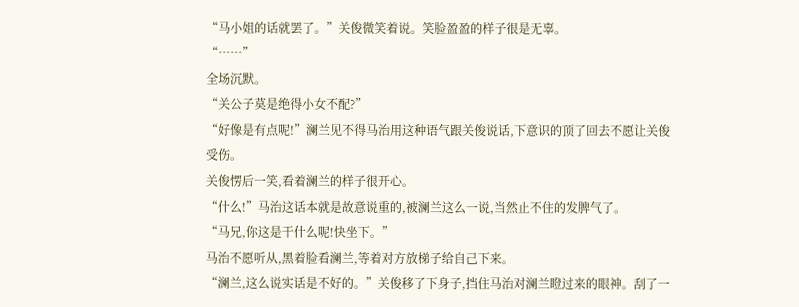“马小姐的话就罢了。”关俊微笑着说。笑脸盈盈的样子很是无辜。
“……”
全场沉默。
“关公子莫是绝得小女不配?”
“好像是有点呢!”澜兰见不得马治用这种语气跟关俊说话,下意识的顶了回去不愿让关俊受伤。
关俊愣后一笑,看着澜兰的样子很开心。
“什么!”马治这话本就是故意说重的,被澜兰这么一说,当然止不住的发脾气了。
“马兄,你这是干什么呢!快坐下。”
马治不愿听从,黑着脸看澜兰,等着对方放梯子给自己下来。
“澜兰,这么说实话是不好的。”关俊移了下身子,挡住马治对澜兰瞪过来的眼神。刮了一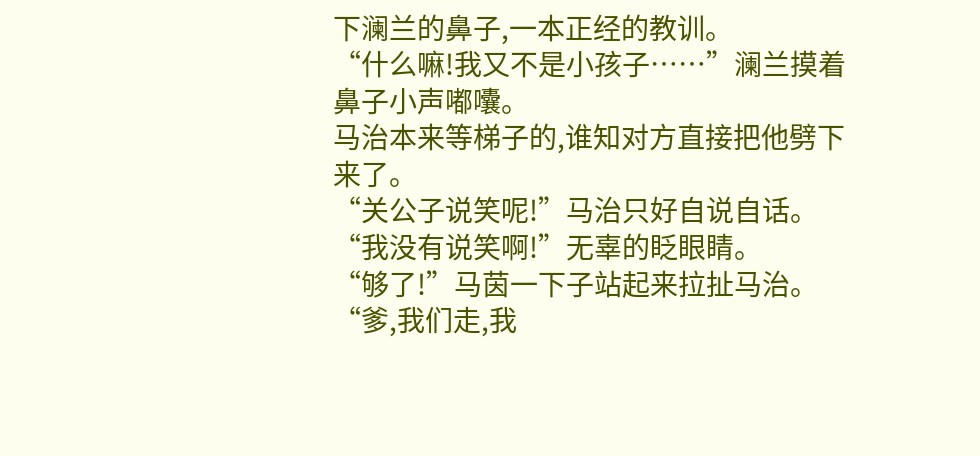下澜兰的鼻子,一本正经的教训。
“什么嘛!我又不是小孩子……”澜兰摸着鼻子小声嘟囔。
马治本来等梯子的,谁知对方直接把他劈下来了。
“关公子说笑呢!”马治只好自说自话。
“我没有说笑啊!”无辜的眨眼睛。
“够了!”马茵一下子站起来拉扯马治。“爹,我们走,我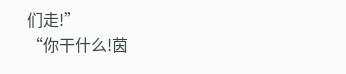们走!”
“你干什么!茵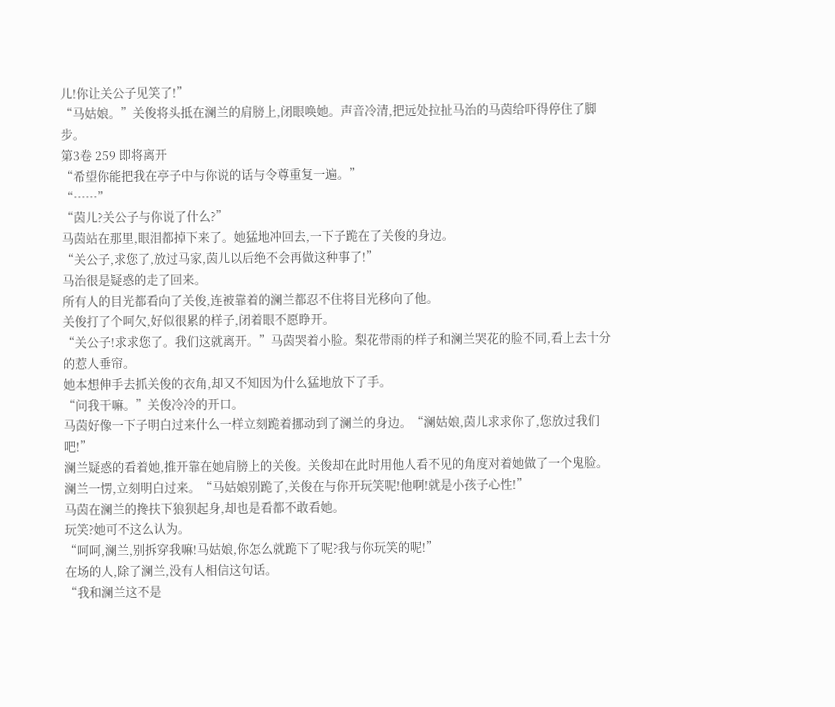儿!你让关公子见笑了!”
“马姑娘。”关俊将头抵在澜兰的肩膀上,闭眼唤她。声音冷清,把远处拉扯马治的马茵给吓得停住了脚步。
第3卷 259 即将离开
“希望你能把我在亭子中与你说的话与令尊重复一遍。”
“……”
“茵儿?关公子与你说了什么?”
马茵站在那里,眼泪都掉下来了。她猛地冲回去,一下子跪在了关俊的身边。
“关公子,求您了,放过马家,茵儿以后绝不会再做这种事了!”
马治很是疑惑的走了回来。
所有人的目光都看向了关俊,连被靠着的澜兰都忍不住将目光移向了他。
关俊打了个呵欠,好似很累的样子,闭着眼不愿睁开。
“关公子!求求您了。我们这就离开。”马茵哭着小脸。梨花带雨的样子和澜兰哭花的脸不同,看上去十分的惹人垂帘。
她本想伸手去抓关俊的衣角,却又不知因为什么猛地放下了手。
“问我干嘛。”关俊冷冷的开口。
马茵好像一下子明白过来什么一样立刻跪着挪动到了澜兰的身边。“澜姑娘,茵儿求求你了,您放过我们吧!”
澜兰疑惑的看着她,推开靠在她肩膀上的关俊。关俊却在此时用他人看不见的角度对着她做了一个鬼脸。
澜兰一愣,立刻明白过来。“马姑娘别跪了,关俊在与你开玩笑呢!他啊!就是小孩子心性!”
马茵在澜兰的搀扶下狼狈起身,却也是看都不敢看她。
玩笑?她可不这么认为。
“呵呵,澜兰,别拆穿我嘛!马姑娘,你怎么就跪下了呢?我与你玩笑的呢!”
在场的人,除了澜兰,没有人相信这句话。
“我和澜兰这不是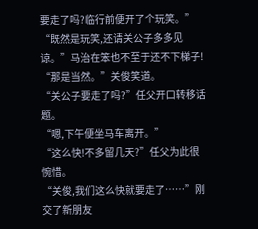要走了吗?临行前便开了个玩笑。”
“既然是玩笑,还请关公子多多见谅。”马治在笨也不至于还不下梯子!
“那是当然。”关俊笑道。
“关公子要走了吗?”任父开口转移话题。
“嗯,下午便坐马车离开。”
“这么快!不多留几天?”任父为此很惋惜。
“关俊,我们这么快就要走了……”刚交了新朋友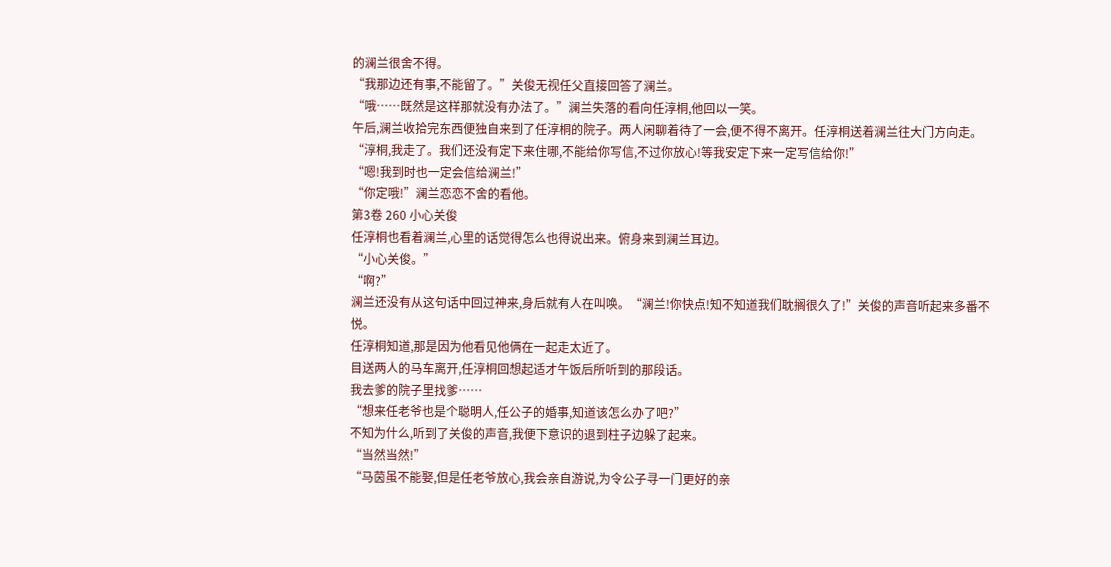的澜兰很舍不得。
“我那边还有事,不能留了。”关俊无视任父直接回答了澜兰。
“哦……既然是这样那就没有办法了。”澜兰失落的看向任淳桐,他回以一笑。
午后,澜兰收拾完东西便独自来到了任淳桐的院子。两人闲聊着待了一会,便不得不离开。任淳桐送着澜兰往大门方向走。
“淳桐,我走了。我们还没有定下来住哪,不能给你写信,不过你放心!等我安定下来一定写信给你!”
“嗯!我到时也一定会信给澜兰!”
“你定哦!”澜兰恋恋不舍的看他。
第3卷 260 小心关俊
任淳桐也看着澜兰,心里的话觉得怎么也得说出来。俯身来到澜兰耳边。
“小心关俊。”
“啊?”
澜兰还没有从这句话中回过神来,身后就有人在叫唤。“澜兰!你快点!知不知道我们耽搁很久了!”关俊的声音听起来多番不悦。
任淳桐知道,那是因为他看见他俩在一起走太近了。
目送两人的马车离开,任淳桐回想起适才午饭后所听到的那段话。
我去爹的院子里找爹……
“想来任老爷也是个聪明人,任公子的婚事,知道该怎么办了吧?”
不知为什么,听到了关俊的声音,我便下意识的退到柱子边躲了起来。
“当然当然!”
“马茵虽不能娶,但是任老爷放心,我会亲自游说,为令公子寻一门更好的亲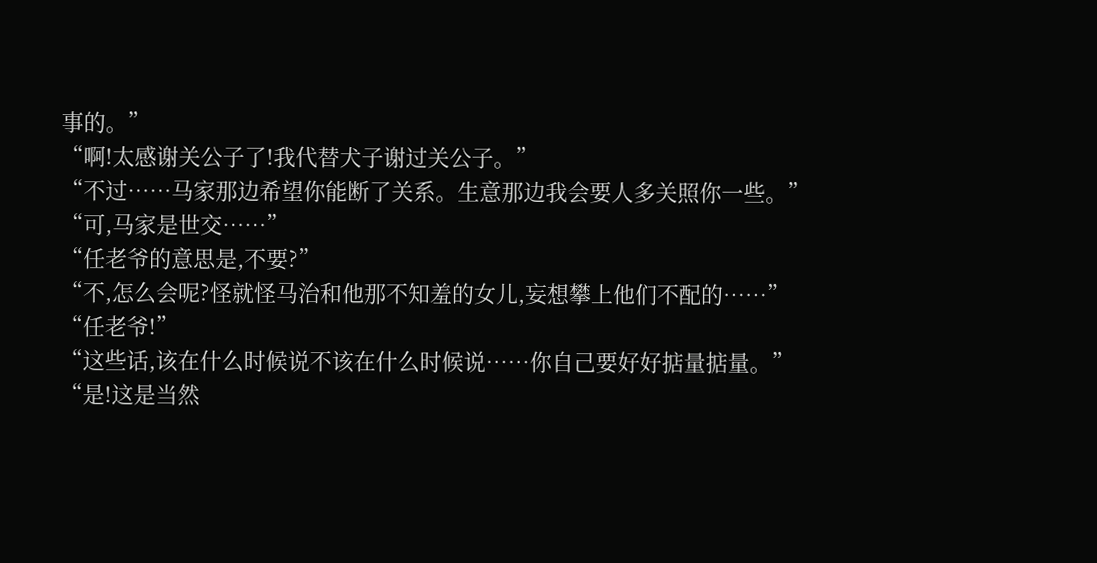事的。”
“啊!太感谢关公子了!我代替犬子谢过关公子。”
“不过……马家那边希望你能断了关系。生意那边我会要人多关照你一些。”
“可,马家是世交……”
“任老爷的意思是,不要?”
“不,怎么会呢?怪就怪马治和他那不知羞的女儿,妄想攀上他们不配的……”
“任老爷!”
“这些话,该在什么时候说不该在什么时候说……你自己要好好掂量掂量。”
“是!这是当然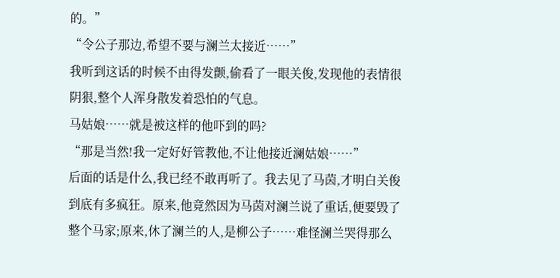的。”
“令公子那边,希望不要与澜兰太接近……”
我听到这话的时候不由得发颤,偷看了一眼关俊,发现他的表情很阴狠,整个人浑身散发着恐怕的气息。
马姑娘……就是被这样的他吓到的吗?
“那是当然!我一定好好管教他,不让他接近澜姑娘……”
后面的话是什么,我已经不敢再听了。我去见了马茵,才明白关俊到底有多疯狂。原来,他竟然因为马茵对澜兰说了重话,便要毁了整个马家;原来,休了澜兰的人,是柳公子……难怪澜兰哭得那么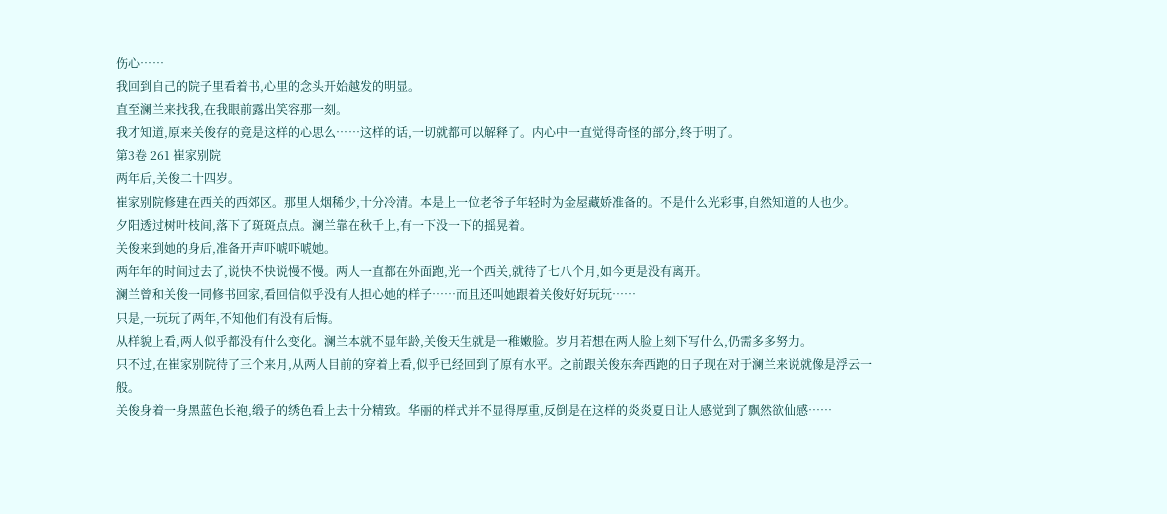伤心……
我回到自己的院子里看着书,心里的念头开始越发的明显。
直至澜兰来找我,在我眼前露出笑容那一刻。
我才知道,原来关俊存的竟是这样的心思么……这样的话,一切就都可以解释了。内心中一直觉得奇怪的部分,终于明了。
第3卷 261 崔家别院
两年后,关俊二十四岁。
崔家别院修建在西关的西郊区。那里人烟稀少,十分冷清。本是上一位老爷子年轻时为金屋藏娇准备的。不是什么光彩事,自然知道的人也少。
夕阳透过树叶枝间,落下了斑斑点点。澜兰靠在秋千上,有一下没一下的摇晃着。
关俊来到她的身后,准备开声吓唬吓唬她。
两年年的时间过去了,说快不快说慢不慢。两人一直都在外面跑,光一个西关,就待了七八个月,如今更是没有离开。
澜兰曾和关俊一同修书回家,看回信似乎没有人担心她的样子……而且还叫她跟着关俊好好玩玩……
只是,一玩玩了两年,不知他们有没有后悔。
从样貌上看,两人似乎都没有什么变化。澜兰本就不显年龄,关俊天生就是一稚嫩脸。岁月若想在两人脸上刻下写什么,仍需多多努力。
只不过,在崔家别院待了三个来月,从两人目前的穿着上看,似乎已经回到了原有水平。之前跟关俊东奔西跑的日子现在对于澜兰来说就像是浮云一般。
关俊身着一身黑蓝色长袍,缎子的绣色看上去十分精致。华丽的样式并不显得厚重,反倒是在这样的炎炎夏日让人感觉到了飘然欲仙感……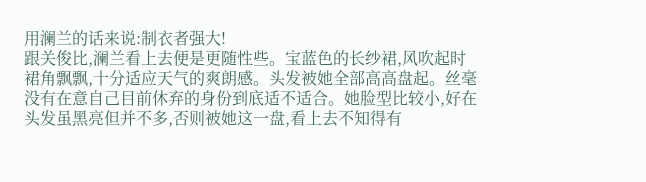用澜兰的话来说:制衣者强大!
跟关俊比,澜兰看上去便是更随性些。宝蓝色的长纱裙,风吹起时裙角飘飘,十分适应天气的爽朗感。头发被她全部高高盘起。丝毫没有在意自己目前休弃的身份到底适不适合。她脸型比较小,好在头发虽黑亮但并不多,否则被她这一盘,看上去不知得有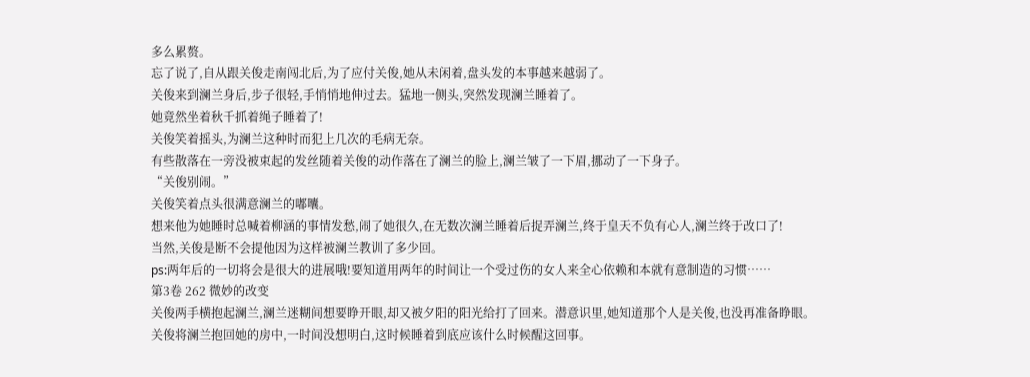多么累赘。
忘了说了,自从跟关俊走南闯北后,为了应付关俊,她从未闲着,盘头发的本事越来越弱了。
关俊来到澜兰身后,步子很轻,手悄悄地伸过去。猛地一侧头,突然发现澜兰睡着了。
她竟然坐着秋千抓着绳子睡着了!
关俊笑着摇头,为澜兰这种时而犯上几次的毛病无奈。
有些散落在一旁没被束起的发丝随着关俊的动作落在了澜兰的脸上,澜兰皱了一下眉,挪动了一下身子。
“关俊别闹。”
关俊笑着点头很满意澜兰的嘟囔。
想来他为她睡时总喊着柳涵的事情发愁,闹了她很久,在无数次澜兰睡着后捉弄澜兰,终于皇天不负有心人,澜兰终于改口了!
当然,关俊是断不会提他因为这样被澜兰教训了多少回。
ps:两年后的一切将会是很大的进展哦!要知道用两年的时间让一个受过伤的女人来全心依赖和本就有意制造的习惯……
第3卷 262 微妙的改变
关俊两手横抱起澜兰,澜兰迷糊间想要睁开眼,却又被夕阳的阳光给打了回来。潜意识里,她知道那个人是关俊,也没再准备睁眼。
关俊将澜兰抱回她的房中,一时间没想明白,这时候睡着到底应该什么时候醒这回事。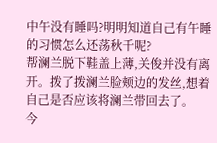中午没有睡吗?明明知道自己有午睡的习惯怎么还荡秋千呢?
帮澜兰脱下鞋盖上薄,关俊并没有离开。拨了拨澜兰脸颊边的发丝,想着自己是否应该将澜兰带回去了。
今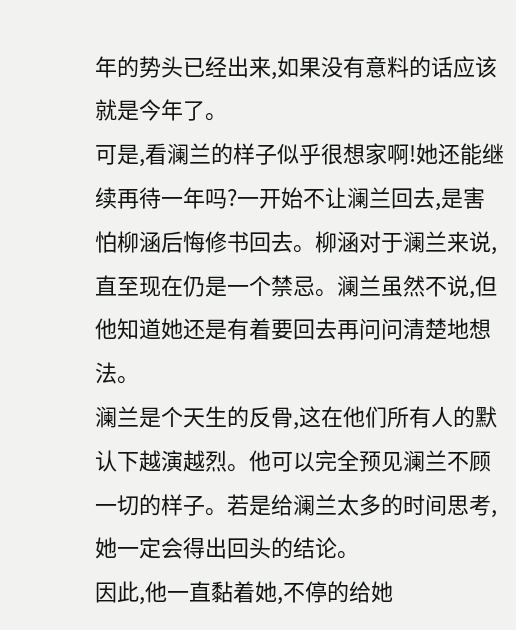年的势头已经出来,如果没有意料的话应该就是今年了。
可是,看澜兰的样子似乎很想家啊!她还能继续再待一年吗?一开始不让澜兰回去,是害怕柳涵后悔修书回去。柳涵对于澜兰来说,直至现在仍是一个禁忌。澜兰虽然不说,但他知道她还是有着要回去再问问清楚地想法。
澜兰是个天生的反骨,这在他们所有人的默认下越演越烈。他可以完全预见澜兰不顾一切的样子。若是给澜兰太多的时间思考,她一定会得出回头的结论。
因此,他一直黏着她,不停的给她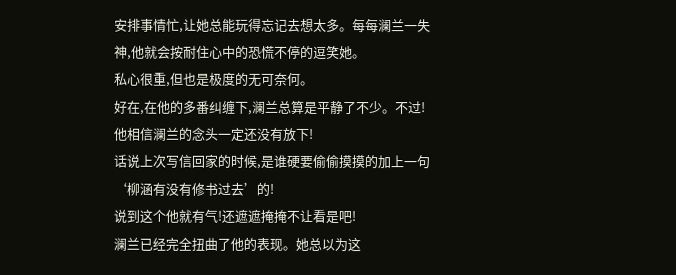安排事情忙,让她总能玩得忘记去想太多。每每澜兰一失神,他就会按耐住心中的恐慌不停的逗笑她。
私心很重,但也是极度的无可奈何。
好在,在他的多番纠缠下,澜兰总算是平静了不少。不过!他相信澜兰的念头一定还没有放下!
话说上次写信回家的时候,是谁硬要偷偷摸摸的加上一句‘柳涵有没有修书过去’的!
说到这个他就有气!还遮遮掩掩不让看是吧!
澜兰已经完全扭曲了他的表现。她总以为这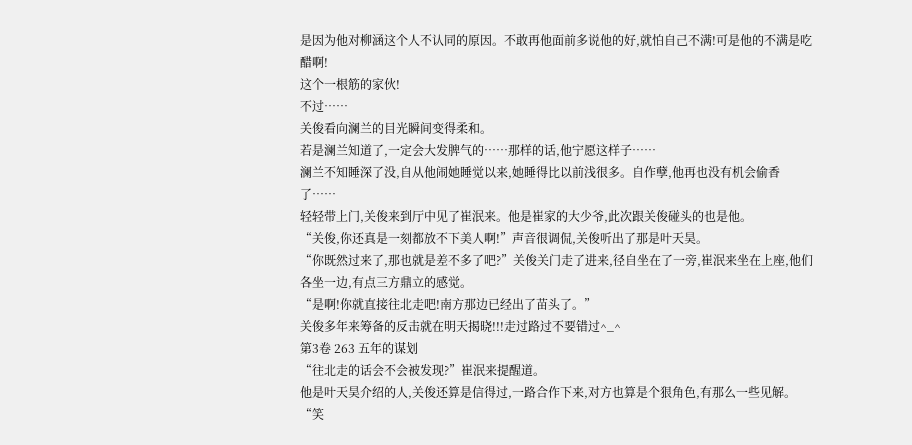是因为他对柳涵这个人不认同的原因。不敢再他面前多说他的好,就怕自己不满!可是他的不满是吃醋啊!
这个一根筋的家伙!
不过……
关俊看向澜兰的目光瞬间变得柔和。
若是澜兰知道了,一定会大发脾气的……那样的话,他宁愿这样子……
澜兰不知睡深了没,自从他闹她睡觉以来,她睡得比以前浅很多。自作孽,他再也没有机会偷香了……
轻轻带上门,关俊来到厅中见了崔泯来。他是崔家的大少爷,此次跟关俊碰头的也是他。
“关俊,你还真是一刻都放不下美人啊!”声音很调侃,关俊听出了那是叶天昊。
“你既然过来了,那也就是差不多了吧?”关俊关门走了进来,径自坐在了一旁,崔泯来坐在上座,他们各坐一边,有点三方鼎立的感觉。
“是啊!你就直接往北走吧!南方那边已经出了苗头了。”
关俊多年来筹备的反击就在明天揭晓!!!走过路过不要错过^_^
第3卷 263 五年的谋划
“往北走的话会不会被发现?”崔泯来提醒道。
他是叶天昊介绍的人,关俊还算是信得过,一路合作下来,对方也算是个狠角色,有那么一些见解。
“笑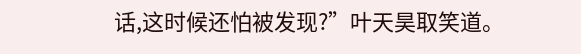话,这时候还怕被发现?”叶天昊取笑道。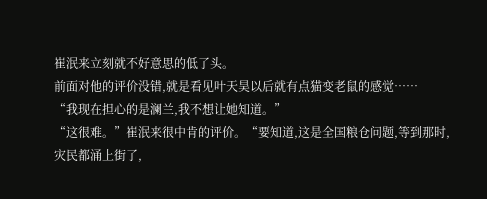崔泯来立刻就不好意思的低了头。
前面对他的评价没错,就是看见叶天昊以后就有点猫变老鼠的感觉……
“我现在担心的是澜兰,我不想让她知道。”
“这很难。”崔泯来很中肯的评价。“要知道,这是全国粮仓问题,等到那时,灾民都涌上街了,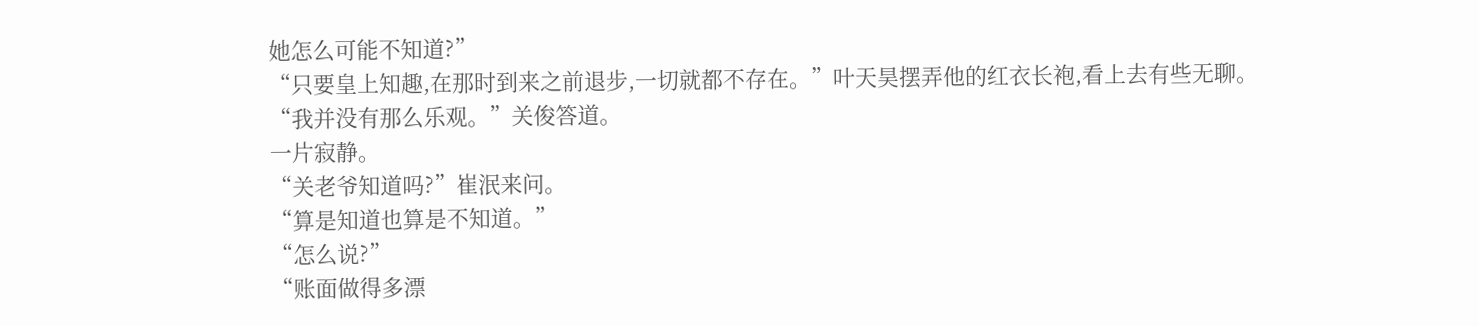她怎么可能不知道?”
“只要皇上知趣,在那时到来之前退步,一切就都不存在。”叶天昊摆弄他的红衣长袍,看上去有些无聊。
“我并没有那么乐观。”关俊答道。
一片寂静。
“关老爷知道吗?”崔泯来问。
“算是知道也算是不知道。”
“怎么说?”
“账面做得多漂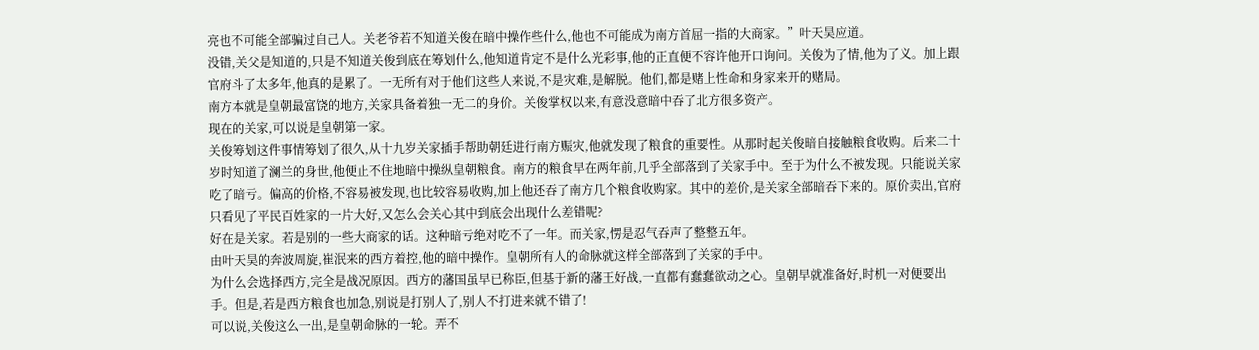亮也不可能全部骗过自己人。关老爷若不知道关俊在暗中操作些什么,他也不可能成为南方首屈一指的大商家。”叶天昊应道。
没错,关父是知道的,只是不知道关俊到底在筹划什么,他知道肯定不是什么光彩事,他的正直便不容许他开口询问。关俊为了情,他为了义。加上跟官府斗了太多年,他真的是累了。一无所有对于他们这些人来说,不是灾难,是解脱。他们,都是赌上性命和身家来开的赌局。
南方本就是皇朝最富饶的地方,关家具备着独一无二的身价。关俊掌权以来,有意没意暗中吞了北方很多资产。
现在的关家,可以说是皇朝第一家。
关俊筹划这件事情筹划了很久,从十九岁关家插手帮助朝廷进行南方赈灾,他就发现了粮食的重要性。从那时起关俊暗自接触粮食收购。后来二十岁时知道了澜兰的身世,他便止不住地暗中操纵皇朝粮食。南方的粮食早在两年前,几乎全部落到了关家手中。至于为什么不被发现。只能说关家吃了暗亏。偏高的价格,不容易被发现,也比较容易收购,加上他还吞了南方几个粮食收购家。其中的差价,是关家全部暗吞下来的。原价卖出,官府只看见了平民百姓家的一片大好,又怎么会关心其中到底会出现什么差错呢?
好在是关家。若是别的一些大商家的话。这种暗亏绝对吃不了一年。而关家,愣是忍气吞声了整整五年。
由叶天昊的奔波周旋,崔泯来的西方着控,他的暗中操作。皇朝所有人的命脉就这样全部落到了关家的手中。
为什么会选择西方,完全是战况原因。西方的藩国虽早已称臣,但基于新的藩王好战,一直都有蠢蠢欲动之心。皇朝早就准备好,时机一对便要出手。但是,若是西方粮食也加急,别说是打别人了,别人不打进来就不错了!
可以说,关俊这么一出,是皇朝命脉的一轮。弄不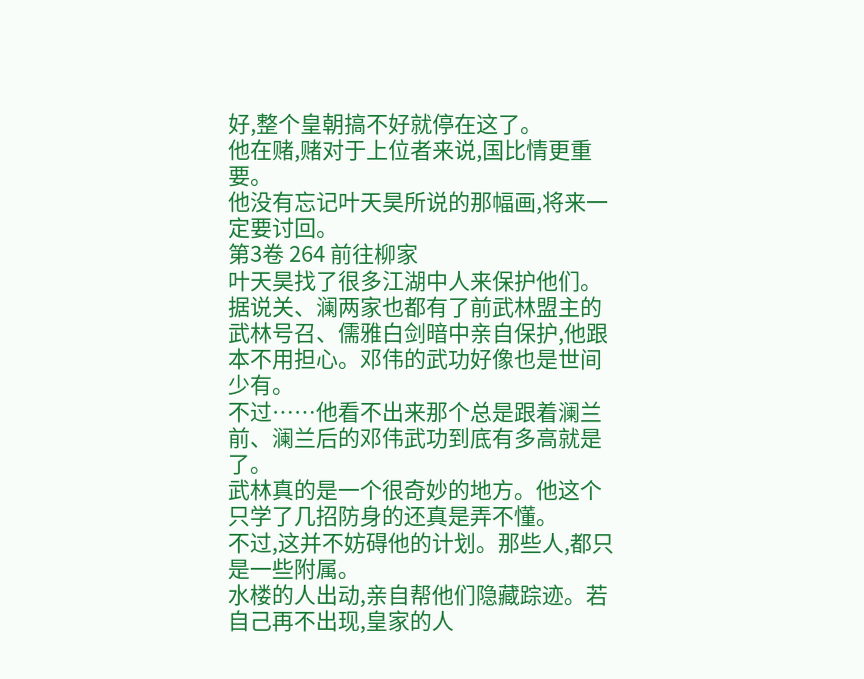好,整个皇朝搞不好就停在这了。
他在赌,赌对于上位者来说,国比情更重要。
他没有忘记叶天昊所说的那幅画,将来一定要讨回。
第3卷 264 前往柳家
叶天昊找了很多江湖中人来保护他们。据说关、澜两家也都有了前武林盟主的武林号召、儒雅白剑暗中亲自保护,他跟本不用担心。邓伟的武功好像也是世间少有。
不过……他看不出来那个总是跟着澜兰前、澜兰后的邓伟武功到底有多高就是了。
武林真的是一个很奇妙的地方。他这个只学了几招防身的还真是弄不懂。
不过,这并不妨碍他的计划。那些人,都只是一些附属。
水楼的人出动,亲自帮他们隐藏踪迹。若自己再不出现,皇家的人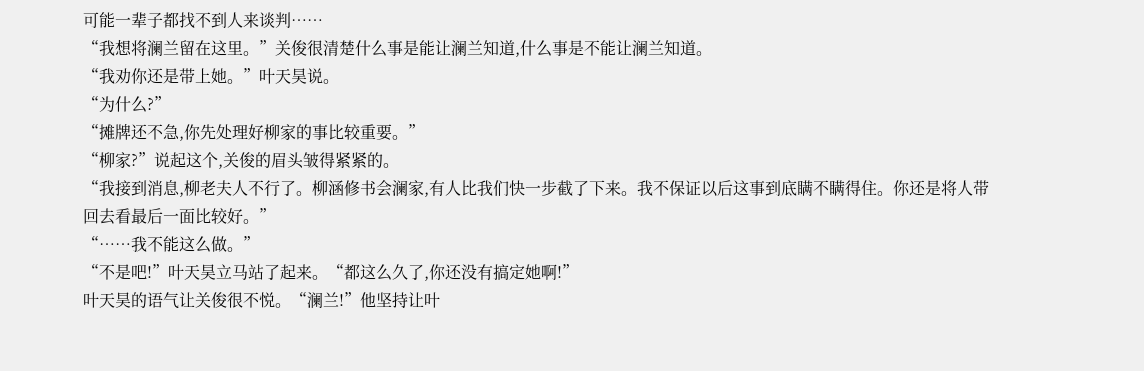可能一辈子都找不到人来谈判……
“我想将澜兰留在这里。”关俊很清楚什么事是能让澜兰知道,什么事是不能让澜兰知道。
“我劝你还是带上她。”叶天昊说。
“为什么?”
“摊牌还不急,你先处理好柳家的事比较重要。”
“柳家?”说起这个,关俊的眉头皱得紧紧的。
“我接到消息,柳老夫人不行了。柳涵修书会澜家,有人比我们快一步截了下来。我不保证以后这事到底瞒不瞒得住。你还是将人带回去看最后一面比较好。”
“……我不能这么做。”
“不是吧!”叶天昊立马站了起来。“都这么久了,你还没有搞定她啊!”
叶天昊的语气让关俊很不悦。“澜兰!”他坚持让叶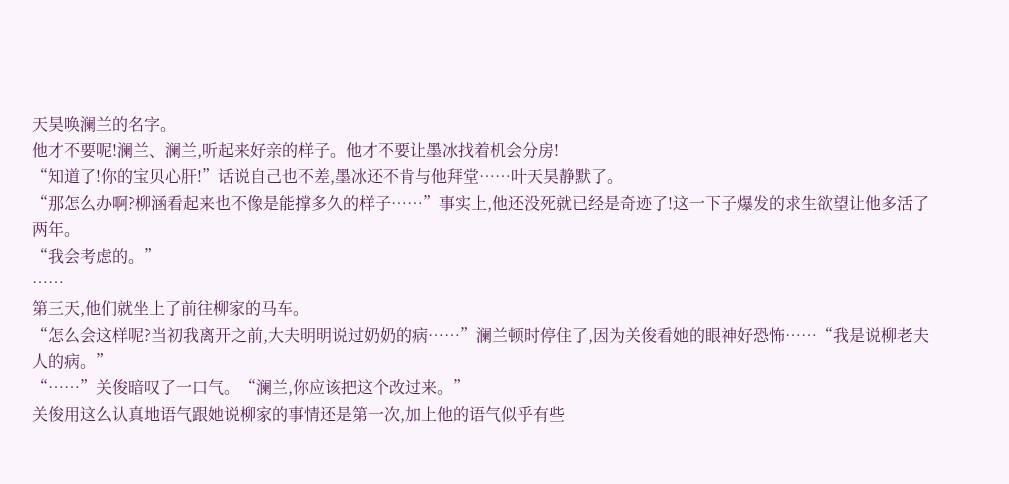天昊唤澜兰的名字。
他才不要呢!澜兰、澜兰,听起来好亲的样子。他才不要让墨冰找着机会分房!
“知道了!你的宝贝心肝!”话说自己也不差,墨冰还不肯与他拜堂……叶天昊静默了。
“那怎么办啊?柳涵看起来也不像是能撑多久的样子……”事实上,他还没死就已经是奇迹了!这一下子爆发的求生欲望让他多活了两年。
“我会考虑的。”
……
第三天,他们就坐上了前往柳家的马车。
“怎么会这样呢?当初我离开之前,大夫明明说过奶奶的病……”澜兰顿时停住了,因为关俊看她的眼神好恐怖……“我是说柳老夫人的病。”
“……”关俊暗叹了一口气。“澜兰,你应该把这个改过来。”
关俊用这么认真地语气跟她说柳家的事情还是第一次,加上他的语气似乎有些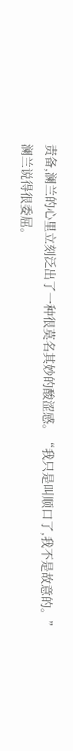责备,澜兰的心里立刻泛出了一种很莫名其妙的酸涩感。“我只是叫顺口了,我不是故意的。”
澜兰说得很委屈。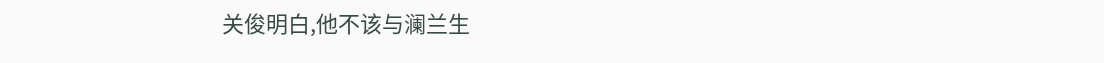关俊明白,他不该与澜兰生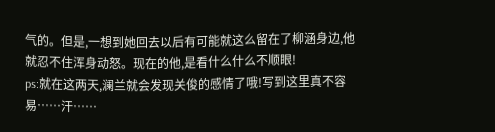气的。但是,一想到她回去以后有可能就这么留在了柳涵身边,他就忍不住浑身动怒。现在的他,是看什么什么不顺眼!
ps:就在这两天,澜兰就会发现关俊的感情了哦!写到这里真不容易……汗……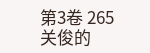第3卷 265 关俊的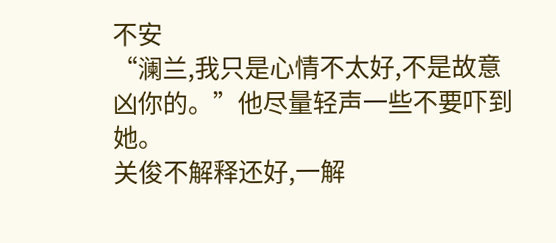不安
“澜兰,我只是心情不太好,不是故意凶你的。”他尽量轻声一些不要吓到她。
关俊不解释还好,一解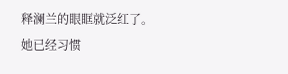释澜兰的眼眶就泛红了。
她已经习惯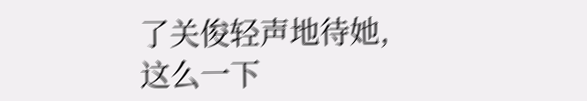了关俊轻声地待她,这么一下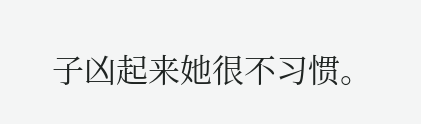子凶起来她很不习惯。